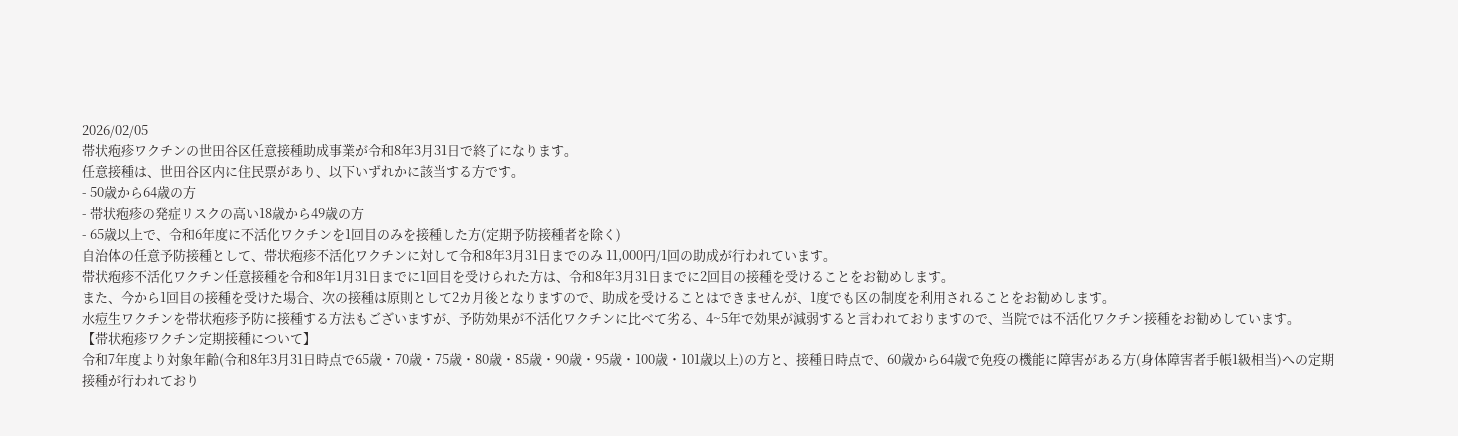2026/02/05
帯状疱疹ワクチンの世田谷区任意接種助成事業が令和8年3月31日で終了になります。
任意接種は、世田谷区内に住民票があり、以下いずれかに該当する方です。
- 50歳から64歳の方
- 帯状疱疹の発症リスクの高い18歳から49歳の方
- 65歳以上で、令和6年度に不活化ワクチンを1回目のみを接種した方(定期予防接種者を除く)
自治体の任意予防接種として、帯状疱疹不活化ワクチンに対して令和8年3月31日までのみ 11,000円/1回の助成が行われています。
帯状疱疹不活化ワクチン任意接種を令和8年1月31日までに1回目を受けられた方は、令和8年3月31日までに2回目の接種を受けることをお勧めします。
また、今から1回目の接種を受けた場合、次の接種は原則として2カ月後となりますので、助成を受けることはできませんが、1度でも区の制度を利用されることをお勧めします。
水痘生ワクチンを帯状疱疹予防に接種する方法もございますが、予防効果が不活化ワクチンに比べて劣る、4~5年で効果が減弱すると言われておりますので、当院では不活化ワクチン接種をお勧めしています。
【帯状疱疹ワクチン定期接種について】
令和7年度より対象年齢(令和8年3月31日時点で65歳・70歳・75歳・80歳・85歳・90歳・95歳・100歳・101歳以上)の方と、接種日時点で、60歳から64歳で免疫の機能に障害がある方(身体障害者手帳1級相当)への定期接種が行われており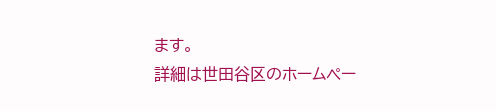ます。
詳細は世田谷区のホームペー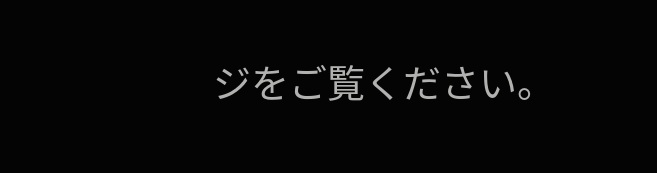ジをご覧ください。